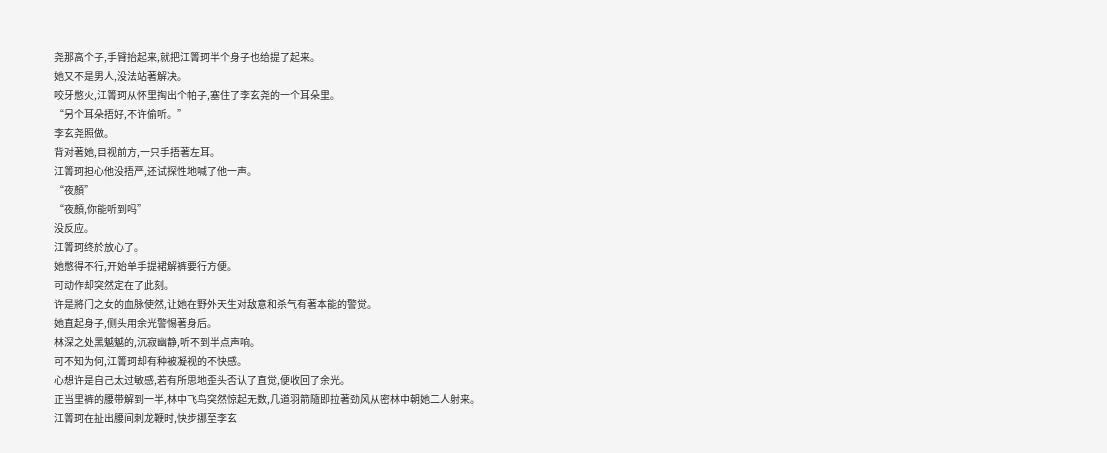尧那高个子,手臂抬起来,就把江箐珂半个身子也给提了起来。
她又不是男人,没法站著解决。
咬牙憋火,江箐珂从怀里掏出个帕子,塞住了李玄尧的一个耳朵里。
“另个耳朵捂好,不许偷听。”
李玄尧照做。
背对著她,目视前方,一只手捂著左耳。
江箐珂担心他没捂严,还试探性地喊了他一声。
“夜顏”
“夜顏,你能听到吗”
没反应。
江箐珂终於放心了。
她憋得不行,开始单手提裙解裤要行方便。
可动作却突然定在了此刻。
许是將门之女的血脉使然,让她在野外天生对敌意和杀气有著本能的警觉。
她直起身子,侧头用余光警惕著身后。
林深之处黑魆魆的,沉寂幽静,听不到半点声响。
可不知为何,江箐珂却有种被凝视的不快感。
心想许是自己太过敏感,若有所思地歪头否认了直觉,便收回了余光。
正当里裤的腰带解到一半,林中飞鸟突然惊起无数,几道羽箭隨即拉著劲风从密林中朝她二人射来。
江箐珂在扯出腰间刺龙鞭时,快步挪至李玄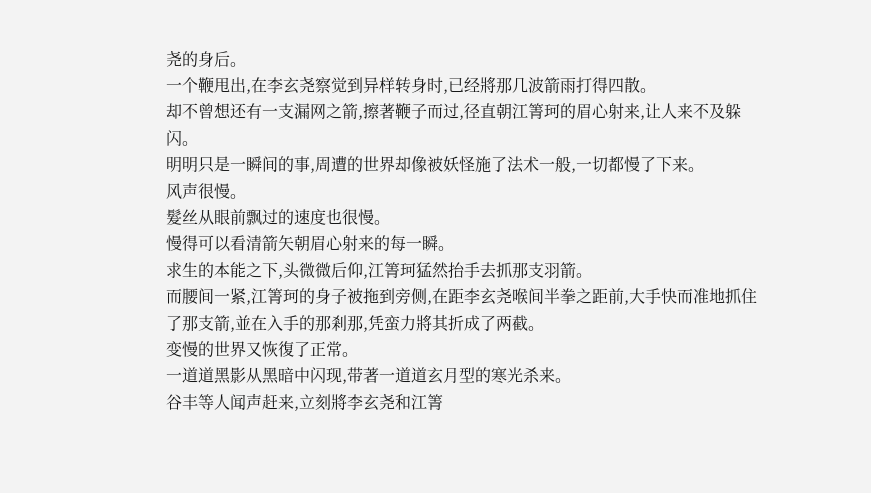尧的身后。
一个鞭甩出,在李玄尧察觉到异样转身时,已经將那几波箭雨打得四散。
却不曾想还有一支漏网之箭,擦著鞭子而过,径直朝江箐珂的眉心射来,让人来不及躲闪。
明明只是一瞬间的事,周遭的世界却像被妖怪施了法术一般,一切都慢了下来。
风声很慢。
髮丝从眼前飘过的速度也很慢。
慢得可以看清箭矢朝眉心射来的每一瞬。
求生的本能之下,头微微后仰,江箐珂猛然抬手去抓那支羽箭。
而腰间一紧,江箐珂的身子被拖到旁侧,在距李玄尧喉间半拳之距前,大手快而准地抓住了那支箭,並在入手的那剎那,凭蛮力將其折成了两截。
变慢的世界又恢復了正常。
一道道黑影从黑暗中闪现,带著一道道玄月型的寒光杀来。
谷丰等人闻声赶来,立刻將李玄尧和江箐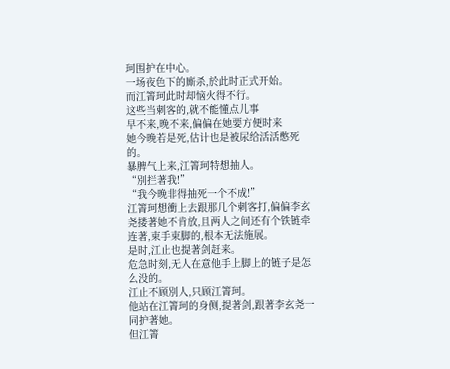珂围护在中心。
一场夜色下的廝杀,於此时正式开始。
而江箐珂此时却恼火得不行。
这些当刺客的,就不能懂点儿事
早不来,晚不来,偏偏在她要方便时来
她今晚若是死,估计也是被尿给活活憋死的。
暴脾气上来,江箐珂特想抽人。
“別拦著我!”
“我今晚非得抽死一个不成!”
江箐珂想衝上去跟那几个刺客打,偏偏李玄尧搂著她不肯放,且两人之间还有个铁链牵连著,束手束脚的,根本无法施展。
是时,江止也提著剑赶来。
危急时刻,无人在意他手上脚上的链子是怎么没的。
江止不顾別人,只顾江箐珂。
他站在江箐珂的身侧,提著剑,跟著李玄尧一同护著她。
但江箐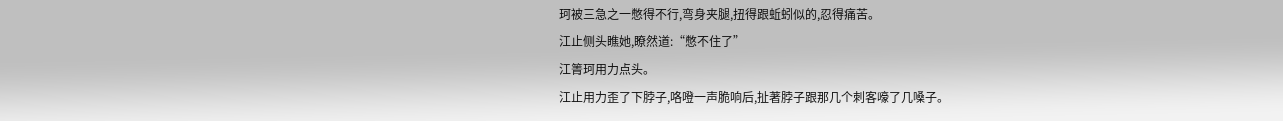珂被三急之一憋得不行,弯身夹腿,扭得跟蚯蚓似的,忍得痛苦。
江止侧头瞧她,瞭然道:“憋不住了”
江箐珂用力点头。
江止用力歪了下脖子,咯噔一声脆响后,扯著脖子跟那几个刺客嚎了几嗓子。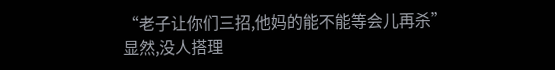“老子让你们三招,他妈的能不能等会儿再杀”
显然,没人搭理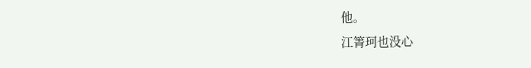他。
江箐珂也没心